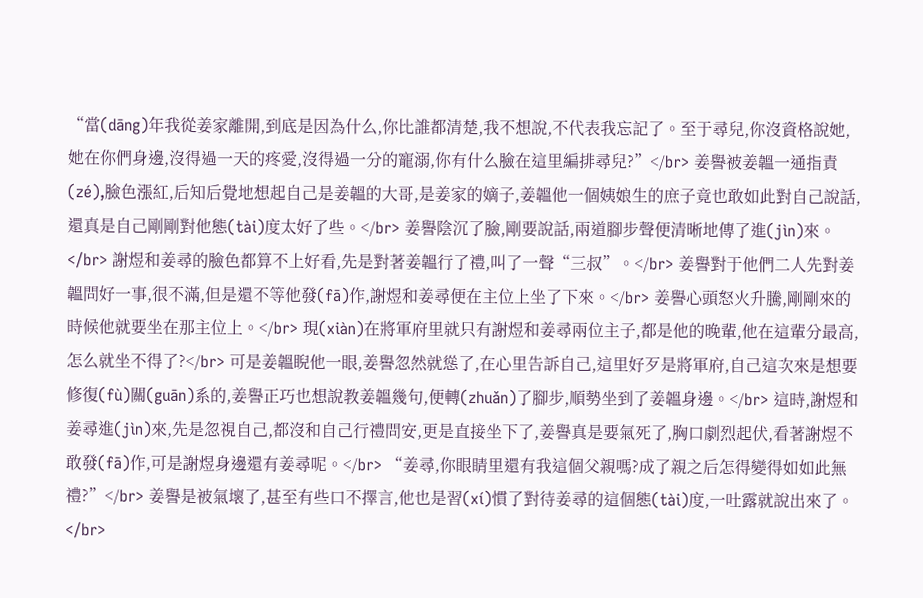“當(dāng)年我從姜家離開,到底是因為什么,你比誰都清楚,我不想說,不代表我忘記了。至于尋兒,你沒資格說她,她在你們身邊,沒得過一天的疼愛,沒得過一分的寵溺,你有什么臉在這里編排尋兒?”</br> 姜譽被姜韞一通指責(zé),臉色漲紅,后知后覺地想起自己是姜韞的大哥,是姜家的嫡子,姜韞他一個姨娘生的庶子竟也敢如此對自己說話,還真是自己剛剛對他態(tài)度太好了些。</br> 姜譽陰沉了臉,剛要說話,兩道腳步聲便清晰地傳了進(jìn)來。</br> 謝煜和姜尋的臉色都算不上好看,先是對著姜韞行了禮,叫了一聲“三叔”。</br> 姜譽對于他們二人先對姜韞問好一事,很不滿,但是還不等他發(fā)作,謝煜和姜尋便在主位上坐了下來。</br> 姜譽心頭怒火升騰,剛剛來的時候他就要坐在那主位上。</br> 現(xiàn)在將軍府里就只有謝煜和姜尋兩位主子,都是他的晚輩,他在這輩分最高,怎么就坐不得了?</br> 可是姜韞睨他一眼,姜譽忽然就慫了,在心里告訴自己,這里好歹是將軍府,自己這次來是想要修復(fù)關(guān)系的,姜譽正巧也想說教姜韞幾句,便轉(zhuǎn)了腳步,順勢坐到了姜韞身邊。</br> 這時,謝煜和姜尋進(jìn)來,先是忽視自己,都沒和自己行禮問安,更是直接坐下了,姜譽真是要氣死了,胸口劇烈起伏,看著謝煜不敢發(fā)作,可是謝煜身邊還有姜尋呢。</br> “姜尋,你眼睛里還有我這個父親嗎?成了親之后怎得變得如如此無禮?”</br> 姜譽是被氣壞了,甚至有些口不擇言,他也是習(xí)慣了對待姜尋的這個態(tài)度,一吐露就說出來了。</br>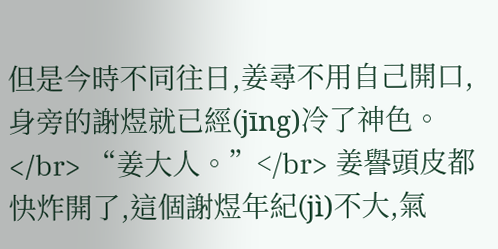但是今時不同往日,姜尋不用自己開口,身旁的謝煜就已經(jīng)冷了神色。</br> “姜大人。”</br> 姜譽頭皮都快炸開了,這個謝煜年紀(jì)不大,氣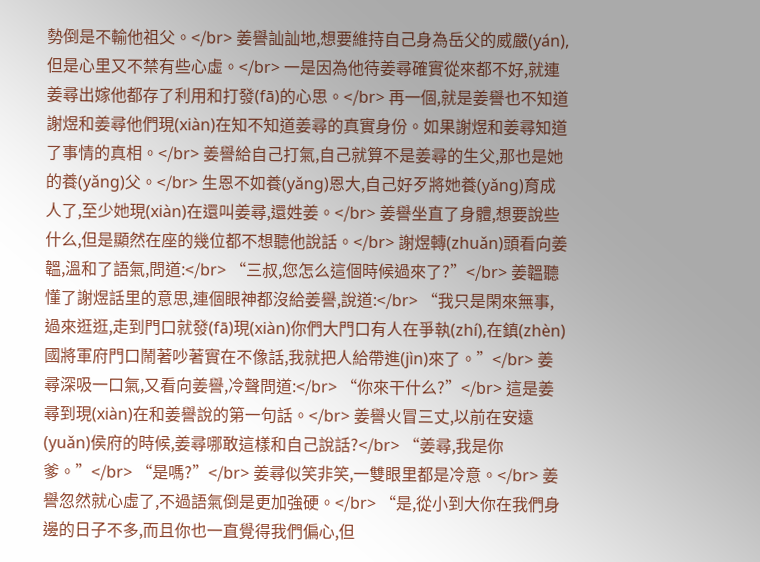勢倒是不輸他祖父。</br> 姜譽訕訕地,想要維持自己身為岳父的威嚴(yán),但是心里又不禁有些心虛。</br> 一是因為他待姜尋確實從來都不好,就連姜尋出嫁他都存了利用和打發(fā)的心思。</br> 再一個,就是姜譽也不知道謝煜和姜尋他們現(xiàn)在知不知道姜尋的真實身份。如果謝煜和姜尋知道了事情的真相。</br> 姜譽給自己打氣,自己就算不是姜尋的生父,那也是她的養(yǎng)父。</br> 生恩不如養(yǎng)恩大,自己好歹將她養(yǎng)育成人了,至少她現(xiàn)在還叫姜尋,還姓姜。</br> 姜譽坐直了身體,想要說些什么,但是顯然在座的幾位都不想聽他說話。</br> 謝煜轉(zhuǎn)頭看向姜韞,溫和了語氣,問道:</br> “三叔,您怎么這個時候過來了?”</br> 姜韞聽懂了謝煜話里的意思,連個眼神都沒給姜譽,說道:</br> “我只是閑來無事,過來逛逛,走到門口就發(fā)現(xiàn)你們大門口有人在爭執(zhí),在鎮(zhèn)國將軍府門口鬧著吵著實在不像話,我就把人給帶進(jìn)來了。”</br> 姜尋深吸一口氣,又看向姜譽,冷聲問道:</br> “你來干什么?”</br> 這是姜尋到現(xiàn)在和姜譽說的第一句話。</br> 姜譽火冒三丈,以前在安遠(yuǎn)侯府的時候,姜尋哪敢這樣和自己說話?</br> “姜尋,我是你爹。”</br> “是嗎?”</br> 姜尋似笑非笑,一雙眼里都是冷意。</br> 姜譽忽然就心虛了,不過語氣倒是更加強硬。</br> “是,從小到大你在我們身邊的日子不多,而且你也一直覺得我們偏心,但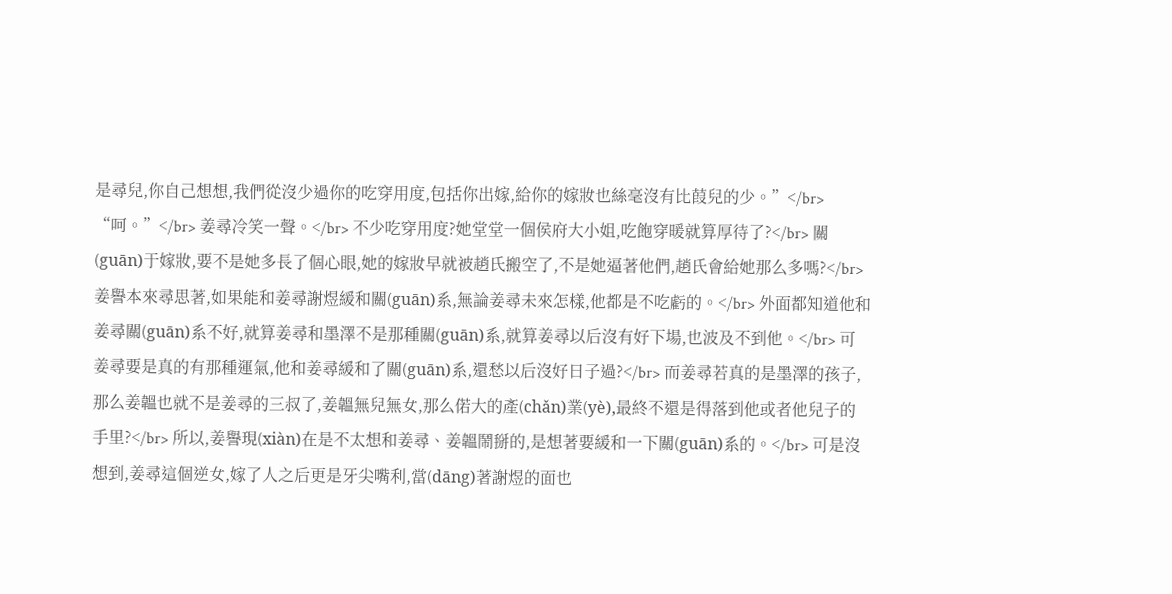是尋兒,你自己想想,我們從沒少過你的吃穿用度,包括你出嫁,給你的嫁妝也絲毫沒有比葭兒的少。”</br> “呵。”</br> 姜尋冷笑一聲。</br> 不少吃穿用度?她堂堂一個侯府大小姐,吃飽穿暖就算厚待了?</br> 關(guān)于嫁妝,要不是她多長了個心眼,她的嫁妝早就被趙氏搬空了,不是她逼著他們,趙氏會給她那么多嗎?</br> 姜譽本來尋思著,如果能和姜尋謝煜緩和關(guān)系,無論姜尋未來怎樣,他都是不吃虧的。</br> 外面都知道他和姜尋關(guān)系不好,就算姜尋和墨澤不是那種關(guān)系,就算姜尋以后沒有好下場,也波及不到他。</br> 可姜尋要是真的有那種運氣,他和姜尋緩和了關(guān)系,還愁以后沒好日子過?</br> 而姜尋若真的是墨澤的孩子,那么姜韞也就不是姜尋的三叔了,姜韞無兒無女,那么偌大的產(chǎn)業(yè),最終不還是得落到他或者他兒子的手里?</br> 所以,姜譽現(xiàn)在是不太想和姜尋、姜韞鬧掰的,是想著要緩和一下關(guān)系的。</br> 可是沒想到,姜尋這個逆女,嫁了人之后更是牙尖嘴利,當(dāng)著謝煜的面也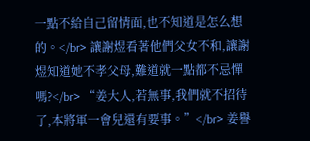一點不給自己留情面,也不知道是怎么想的。</br> 讓謝煜看著他們父女不和,讓謝煜知道她不孝父母,難道就一點都不忌憚嗎?</br> “姜大人,若無事,我們就不招待了,本將軍一會兒還有要事。”</br> 姜譽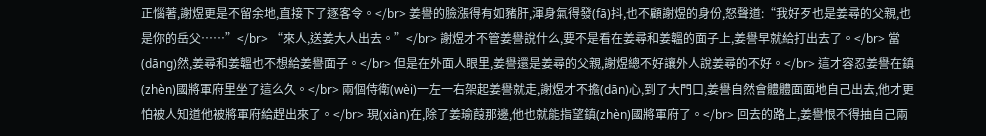正惱著,謝煜更是不留余地,直接下了逐客令。</br> 姜譽的臉漲得有如豬肝,渾身氣得發(fā)抖,也不顧謝煜的身份,怒聲道:“我好歹也是姜尋的父親,也是你的岳父……”</br> “來人,送姜大人出去。”</br> 謝煜才不管姜譽說什么,要不是看在姜尋和姜韞的面子上,姜譽早就給打出去了。</br> 當(dāng)然,姜尋和姜韞也不想給姜譽面子。</br> 但是在外面人眼里,姜譽還是姜尋的父親,謝煜總不好讓外人說姜尋的不好。</br> 這才容忍姜譽在鎮(zhèn)國將軍府里坐了這么久。</br> 兩個侍衛(wèi)一左一右架起姜譽就走,謝煜才不擔(dān)心,到了大門口,姜譽自然會體體面面地自己出去,他才更怕被人知道他被將軍府給趕出來了。</br> 現(xiàn)在,除了姜瑜葭那邊,他也就能指望鎮(zhèn)國將軍府了。</br> 回去的路上,姜譽恨不得抽自己兩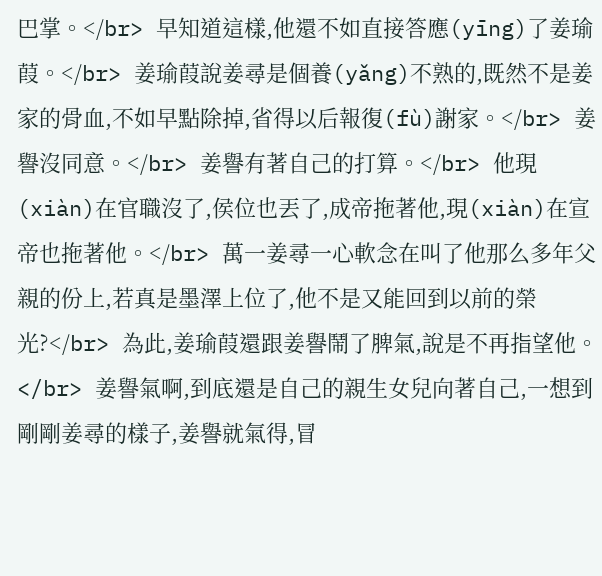巴掌。</br> 早知道這樣,他還不如直接答應(yīng)了姜瑜葭。</br> 姜瑜葭說姜尋是個養(yǎng)不熟的,既然不是姜家的骨血,不如早點除掉,省得以后報復(fù)謝家。</br> 姜譽沒同意。</br> 姜譽有著自己的打算。</br> 他現(xiàn)在官職沒了,侯位也丟了,成帝拖著他,現(xiàn)在宣帝也拖著他。</br> 萬一姜尋一心軟念在叫了他那么多年父親的份上,若真是墨澤上位了,他不是又能回到以前的榮光?</br> 為此,姜瑜葭還跟姜譽鬧了脾氣,說是不再指望他。</br> 姜譽氣啊,到底還是自己的親生女兒向著自己,一想到剛剛姜尋的樣子,姜譽就氣得,冒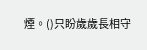煙。()只盼歲歲長相守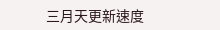三月天更新速度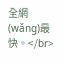全網(wǎng)最快。</br>